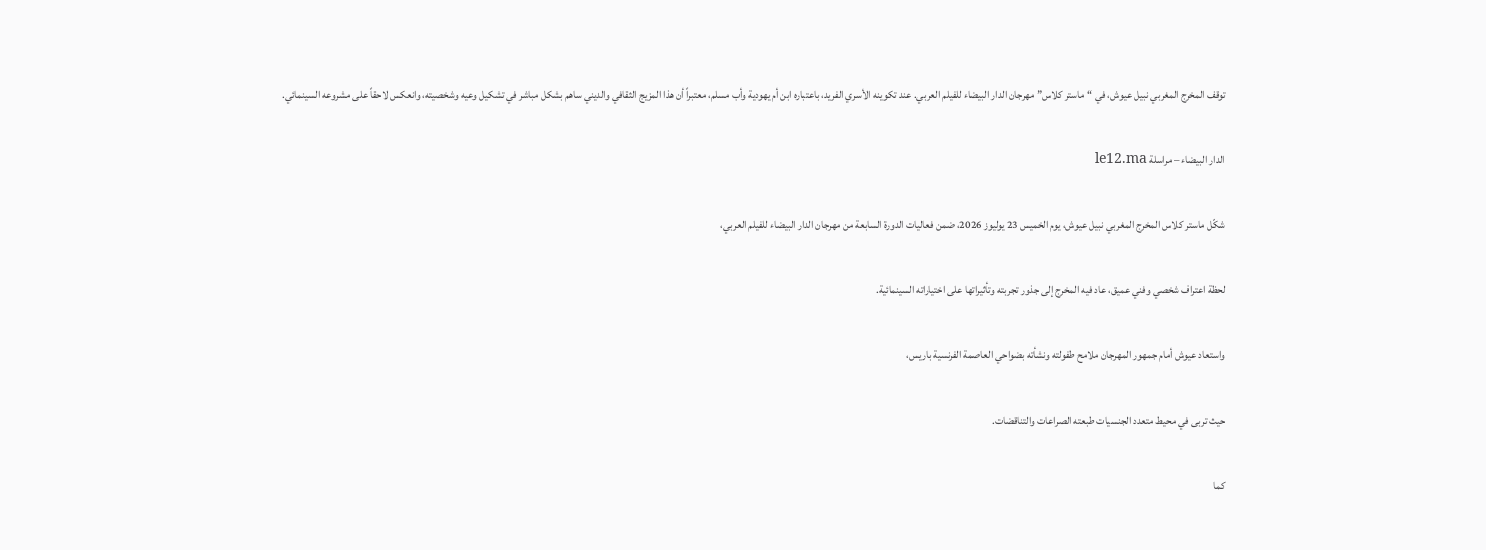توقف المخرج المغربي نبيل عيوش، في “ماستر كلاس” مهرجان الدار البيضاء للفيلم العربي. عند تكوينه الأسري الفريد، باعتباره ابن أم يهودية وأب مسلم، معتبراً أن هذا المزيج الثقافي والديني ساهم بشكل مباشر في تشكيل وعيه وشخصيته، وانعكس لاحقاً على مشروعه السينمائي.

الدار البيضاء – مراسلة le12.ma

شكّل ماستر كلاس المخرج المغربي نبيل عيوش، يوم الخميس 23 يوليوز 2026، ضمن فعاليات الدورة السابعة من مهرجان الدار البيضاء للفيلم العربي،

لحظة اعتراف شخصي وفني عميق، عاد فيه المخرج إلى جذور تجربته وتأثيراتها على اختياراته السينمائية.

واستعاد عيوش أمام جمهور المهرجان ملامح طفولته ونشأته بضواحي العاصمة الفرنسية باريس،

حيث تربى في محيط متعدد الجنسيات طبعته الصراعات والتناقضات.

كما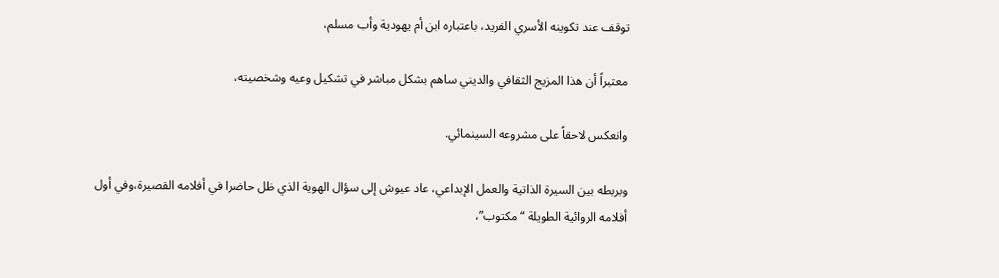توقف عند تكوينه الأسري الفريد، باعتباره ابن أم يهودية وأب مسلم،

معتبراً أن هذا المزيج الثقافي والديني ساهم بشكل مباشر في تشكيل وعيه وشخصيته،

وانعكس لاحقاً على مشروعه السينمائي.

وبربطه بين السيرة الذاتية والعمل الإبداعي، عاد عيوش إلى سؤال الهوية الذي ظل حاضرا في أفلامه القصيرة،وفي أول أفلامه الروائية الطويلة “مكتوب”،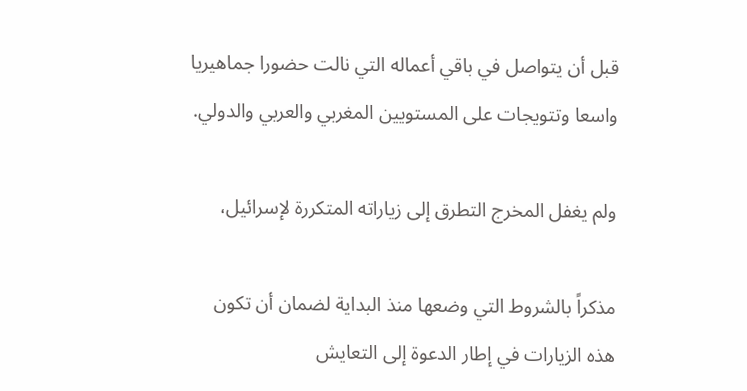قبل أن يتواصل في باقي أعماله التي نالت حضورا جماهيريا واسعا وتتويجات على المستويين المغربي والعربي والدولي.

ولم يغفل المخرج التطرق إلى زياراته المتكررة لإسرائيل،

مذكراً بالشروط التي وضعها منذ البداية لضمان أن تكون هذه الزيارات في إطار الدعوة إلى التعايش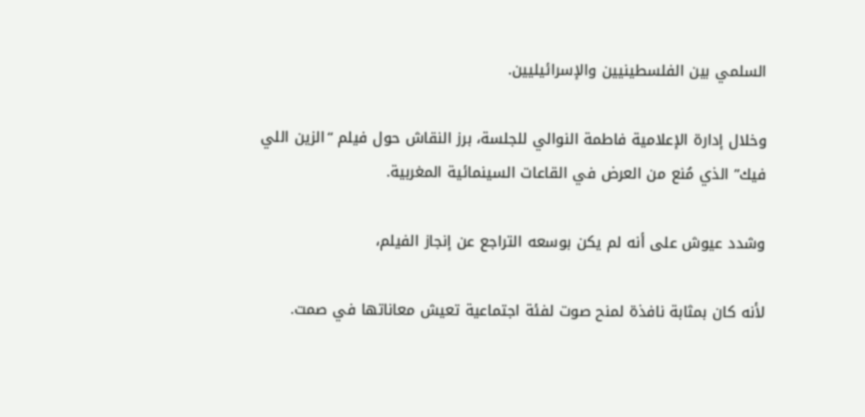السلمي بين الفلسطينيين والإسرائيليين.

وخلال إدارة الإعلامية فاطمة النوالي للجلسة، برز النقاش حول فيلم “الزين اللي فيك” الذي مُنع من العرض في القاعات السينمائية المغربية.

وشدد عيوش على أنه لم يكن بوسعه التراجع عن إنجاز الفيلم،

لأنه كان بمثابة نافذة لمنح صوت لفئة اجتماعية تعيش معاناتها في صمت.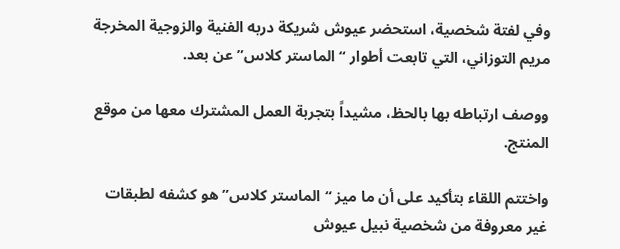وفي لفتة شخصية، استحضر عيوش شريكة دربه الفنية والزوجية المخرجة مريم التوزاني، التي تابعت أطوار “الماستر كلاس” عن بعد.

ووصف ارتباطه بها بالحظ، مشيداً بتجربة العمل المشترك معها من موقع المنتج.

واختتم اللقاء بتأكيد على أن ما ميز “الماستر كلاس” هو كشفه لطبقات غير معروفة من شخصية نبيل عيوش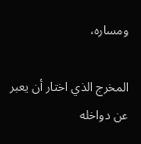ومساره،

المخرج الذي اختار أن يعبر عن دواخله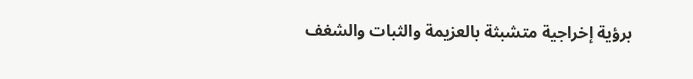برؤية إخراجية متشبثة بالعزيمة والثبات والشغف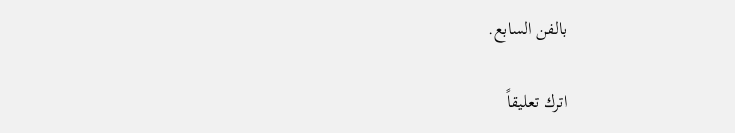بالفن السابع.

اترك تعليقاً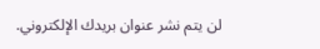لن يتم نشر عنوان بريدك الإلكتروني.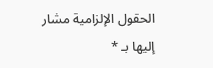الحقول الإلزامية مشار إليها بـ *